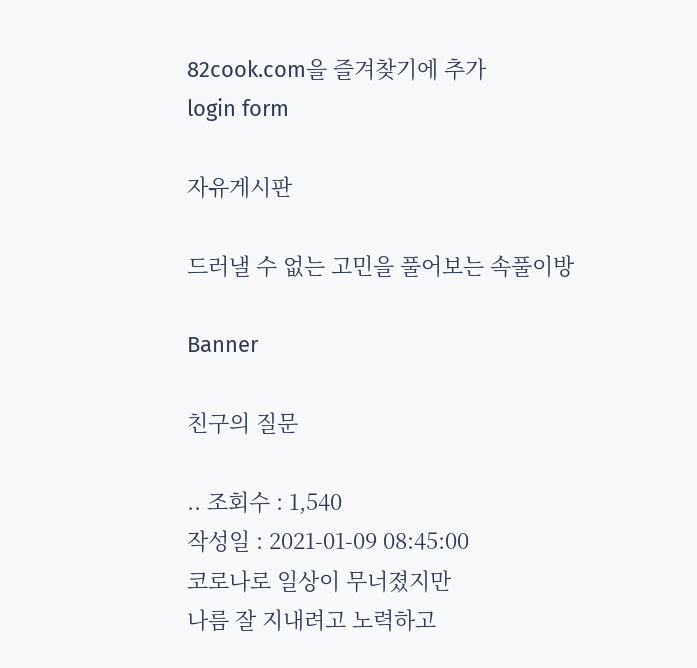82cook.com을 즐겨찾기에 추가
login form

자유게시판

드러낼 수 없는 고민을 풀어보는 속풀이방

Banner

친구의 질문

.. 조회수 : 1,540
작성일 : 2021-01-09 08:45:00
코로나로 일상이 무너졌지만
나름 잘 지내려고 노력하고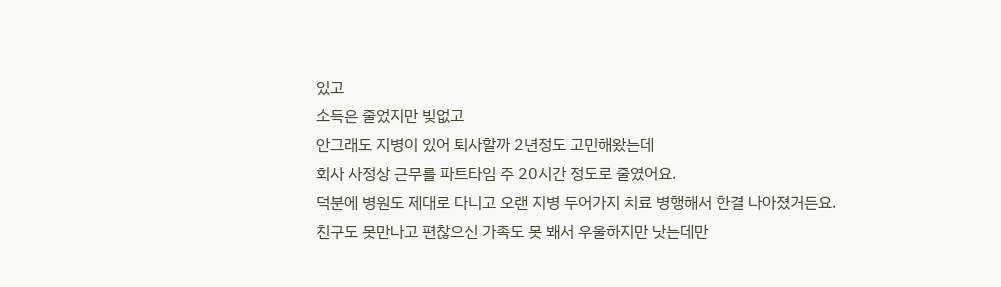있고
소득은 줄었지만 빚없고
안그래도 지병이 있어 퇴사할까 2년정도 고민해왔는데
회사 사정상 근무를 파트타임 주 20시간 정도로 줄였어요.
덕분에 병원도 제대로 다니고 오랜 지병 두어가지 치료 병행해서 한결 나아졌거든요.
친구도 못만나고 편찮으신 가족도 못 봬서 우울하지만 낫는데만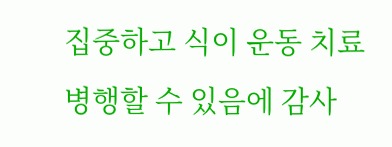집중하고 식이 운동 치료 병행할 수 있음에 감사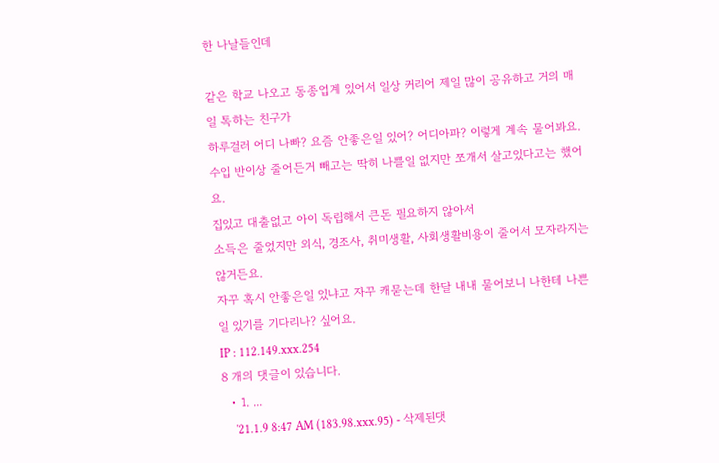한 나날들인데

같은 학교 나오고 동종업계 있어서 일상 커리어 제일 많이 공유하고 거의 매일 톡하는 친구가
하루걸러 어디 나빠? 요즘 안좋은일 있어? 어디아파? 이렇게 계속 물어봐요.
수입 반이상 줄어든거 빼고는 딱히 나쁠일 없지만 쪼개서 살고있다고는 했어요.
집있고 대출없고 아이 독립해서 큰돈 필요하지 않아서
소득은 줄었지만 외식, 경조사, 취미생활, 사회생활비용이 줄어서 모자라지는 않거든요.
자꾸 혹시 안좋은일 있냐고 자꾸 캐묻는데 한달 내내 물어보니 나한테 나쁜일 있기를 기다리나? 싶어요.
IP : 112.149.xxx.254
8 개의 댓글이 있습니다.
  • 1. ...
    '21.1.9 8:47 AM (183.98.xxx.95) - 삭제된댓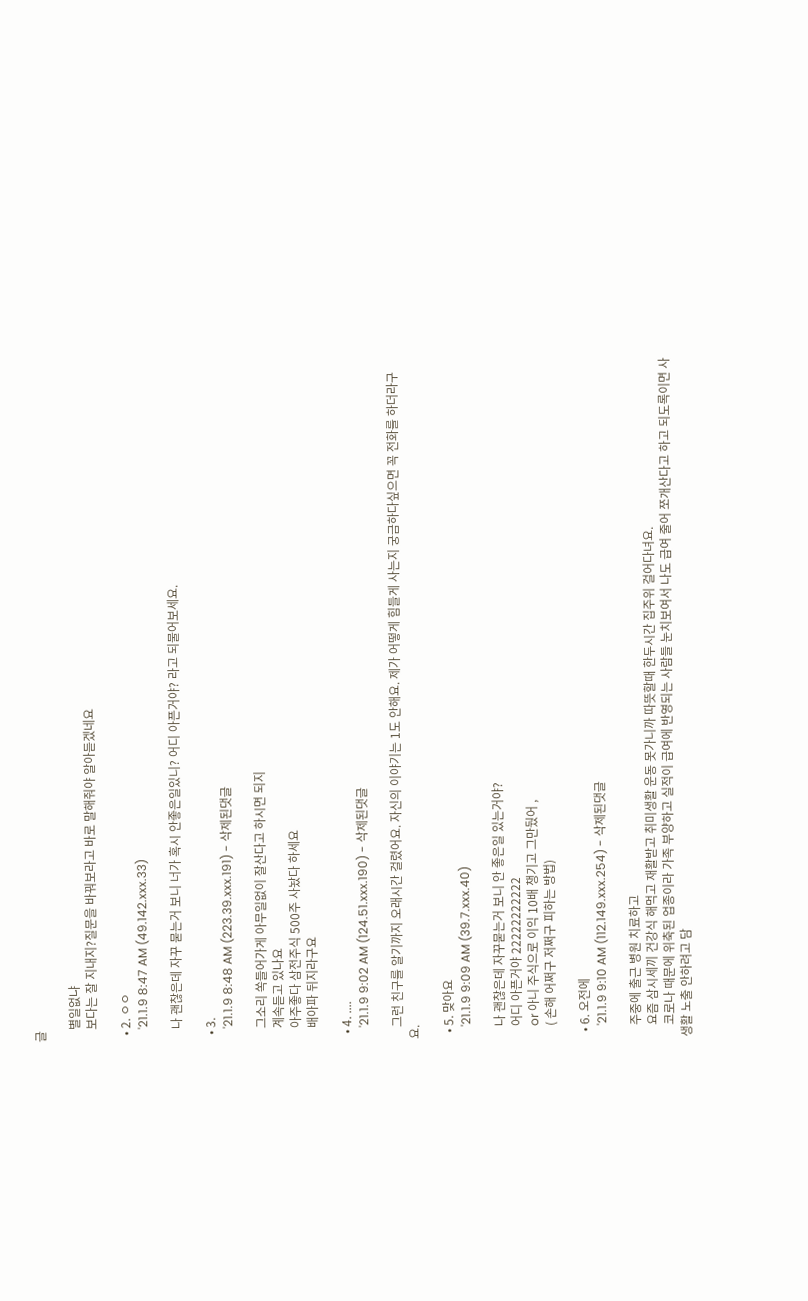글

    별일없냐
    보다는 잘 지내지?질문을 바꿔보라고 바로 말해줘야 알아듣겠네요

  • 2. ㅇㅇ
    '21.1.9 8:47 AM (49.142.xxx.33)

    나 괜찮은데 자꾸 묻는거 보니 너가 혹시 안좋은일있니? 어디 아픈거야? 라고 되물어보세요.

  • 3.
    '21.1.9 8:48 AM (223.39.xxx.191) - 삭제된댓글

    그소리 쏙들어가게 아무일없이 잘산다고 하시면 되지
    계속듣고 있나요
    아주좋다 삼전주식 500주 사놨다 하세요
    배아파 뒤지라구요

  • 4. ....
    '21.1.9 9:02 AM (124.51.xxx.190) - 삭제된댓글

    그런 친구를 알기까지 오래시간 걸렸어요. 자신의 이야기는 1도 안해요. 제가 어떻게 힘들게 사는지 궁금하다싶으면 꼭 전화를 하더라구요.

  • 5. 맞아요
    '21.1.9 9:09 AM (39.7.xxx.40)

    나 괜찮은데 자꾸묻는거 보니 안 좋은일 있는거야?
    어디 아픈거야 22222222222
    or 아니 주식으로 이익 10배 챙기고 그만뒀어 ,
    ( 손해 어쩌구 저쩌구 피하는 방법)

  • 6. 오전에
    '21.1.9 9:10 AM (112.149.xxx.254) - 삭제된댓글

    주중에 출근 병원 치료하고
    요즘 삼시세끼 건강식 해먹고 재활받고 취미생활 운동 못가니까 따뜻할때 한두시간 집주위 걸어다녀요.
    코로나 때문에 위축된 업종이라 가족 부양하고 실적이 급여에 반영되는 사람들 눈치보여서 나도 급여 줄어 쪼개산다고 하고 되도록이면 사생활 노출 안하려고 담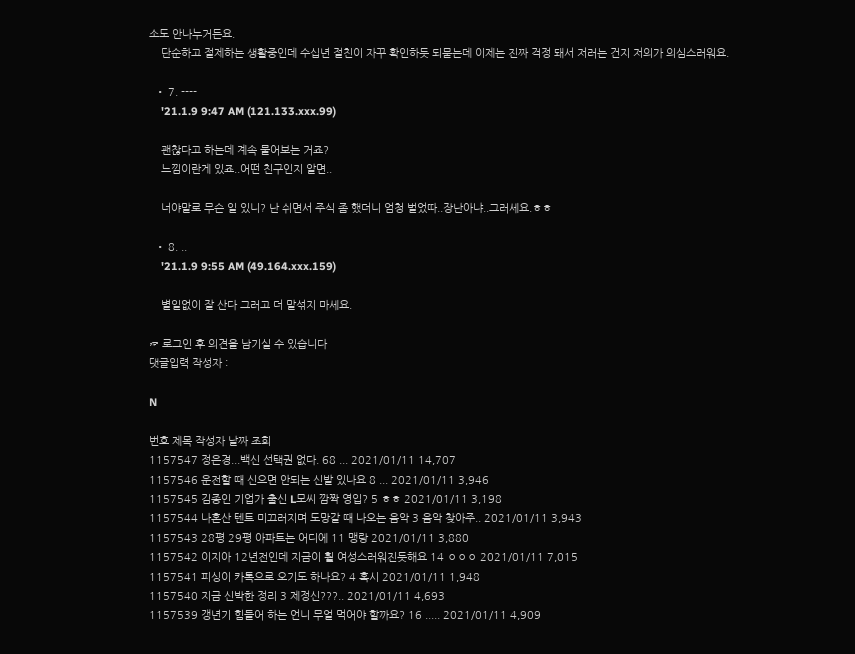소도 안나누거든요.
    단순하고 절제하는 생활중인데 수십년 절친이 자꾸 확인하듯 되묻는데 이제는 진짜 걱정 돼서 저러는 건지 저의가 의심스러워요.

  • 7. ----
    '21.1.9 9:47 AM (121.133.xxx.99)

    괜찮다고 하는데 계속 물어보는 거죠?
    느낌이란게 있죠..어떤 친구인지 알면..

    너야말로 무슨 일 있니? 난 쉬면서 주식 좀 했더니 엄청 벌었따..장난아냐..그러세요.ㅎㅎ

  • 8. ..
    '21.1.9 9:55 AM (49.164.xxx.159)

    별일없이 잘 산다 그러고 더 말섞지 마세요.

☞ 로그인 후 의견을 남기실 수 있습니다
댓글입력 작성자 :

N

번호 제목 작성자 날짜 조회
1157547 정은경...백신 선택권 없다. 68 ... 2021/01/11 14,707
1157546 운전할 때 신으면 안되는 신발 있나요 8 ... 2021/01/11 3,946
1157545 김종인 기업가 출신 L모씨 깜짝 영입? 5 ㅎㅎ 2021/01/11 3,198
1157544 나혼산 텐트 미끄러지며 도망갈 때 나오는 음악 3 음악 찾아주.. 2021/01/11 3,943
1157543 28평 29평 아파트는 어디에 11 맹랑 2021/01/11 3,880
1157542 이지아 12년전인데 지금이 훨 여성스러워진듯해요 14 ㅇㅇㅇ 2021/01/11 7,015
1157541 피싱이 카톡으로 오기도 하나요? 4 혹시 2021/01/11 1,948
1157540 지금 신박한 정리 3 제정신???.. 2021/01/11 4,693
1157539 갱년기 힘들어 하는 언니 무얼 먹어야 할까요? 16 ..... 2021/01/11 4,909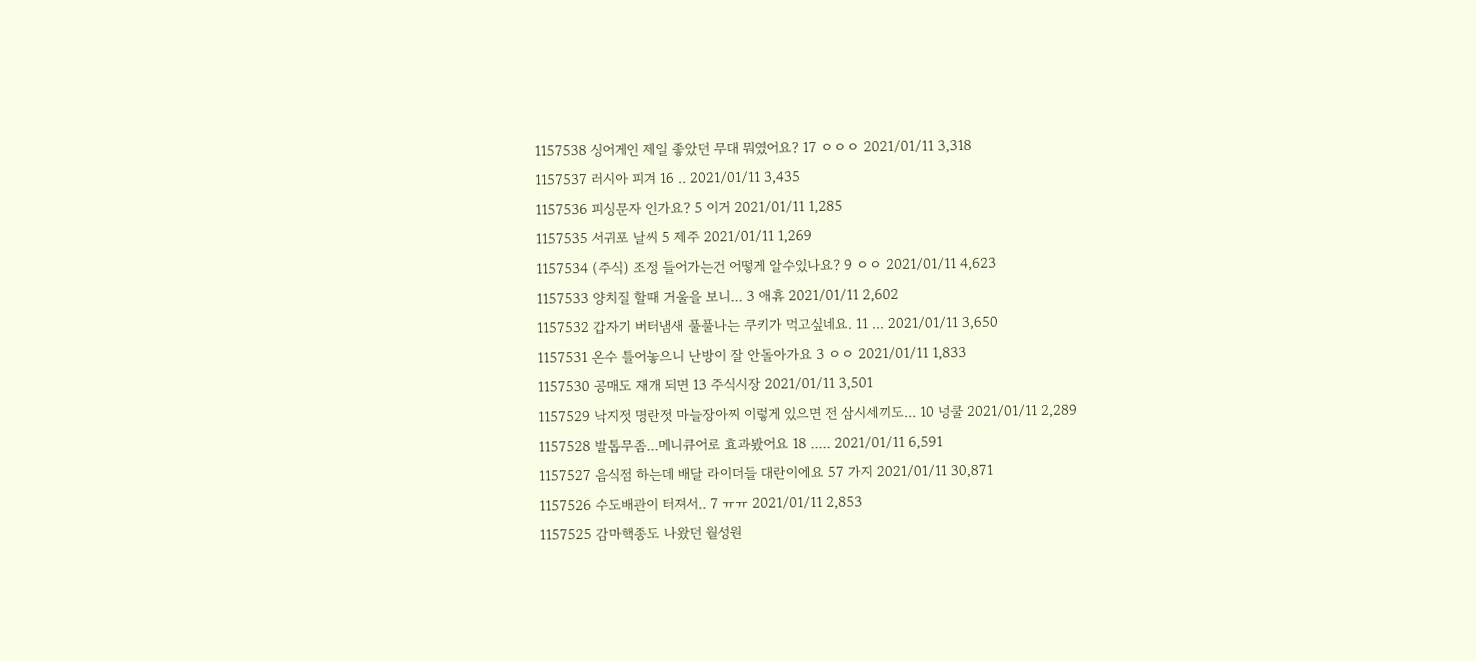1157538 싱어게인 제일 좋았던 무대 뭐였어요? 17 ㅇㅇㅇ 2021/01/11 3,318
1157537 러시아 피겨 16 .. 2021/01/11 3,435
1157536 피싱문자 인가요? 5 이거 2021/01/11 1,285
1157535 서귀포 날씨 5 제주 2021/01/11 1,269
1157534 (주식) 조정 들어가는건 어떻게 알수있나요? 9 ㅇㅇ 2021/01/11 4,623
1157533 양치질 할때 거울을 보니... 3 애휴 2021/01/11 2,602
1157532 갑자기 버터냄새 풀풀나는 쿠키가 먹고싶네요. 11 ... 2021/01/11 3,650
1157531 온수 틀어놓으니 난방이 잘 안돌아가요 3 ㅇㅇ 2021/01/11 1,833
1157530 공매도 재개 되면 13 주식시장 2021/01/11 3,501
1157529 낙지젓 명란젓 마늘장아찌 이렇게 있으면 전 삼시세끼도... 10 넝쿨 2021/01/11 2,289
1157528 발톱무좀...메니큐어로 효과봤어요 18 ..... 2021/01/11 6,591
1157527 음식점 하는데 배달 라이더들 대란이에요 57 가지 2021/01/11 30,871
1157526 수도배관이 터져서.. 7 ㅠㅠ 2021/01/11 2,853
1157525 감마핵종도 나왔던 월성원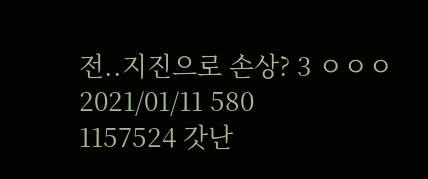전..지진으로 손상? 3 ㅇㅇㅇ 2021/01/11 580
1157524 갓난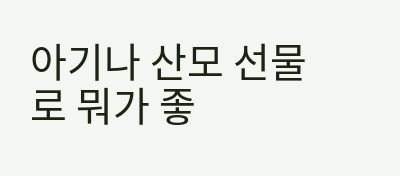아기나 산모 선물로 뭐가 좋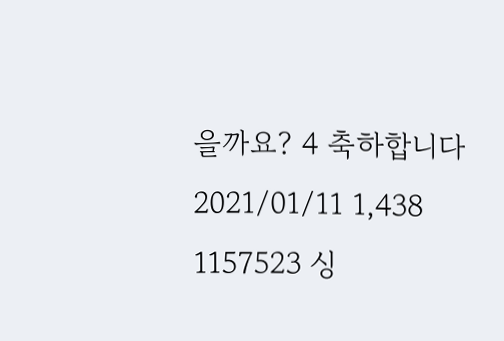을까요? 4 축하합니다 2021/01/11 1,438
1157523 싱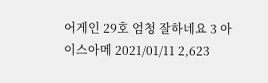어게인 29호 엄청 잘하네요 3 아이스아메 2021/01/11 2,623